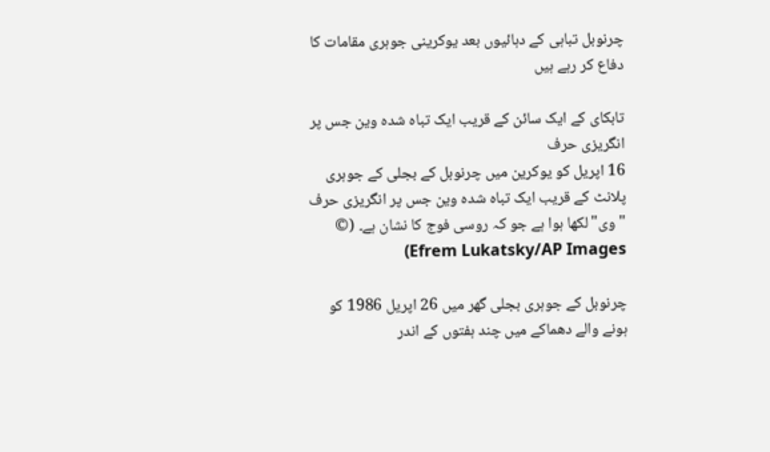چرنوبل تباہی کے دہائیوں بعد یوکرینی جوہری مقامات کا دفاع کر رہے ہیں

تابکای کے ایک سائن کے قریب ایک تباہ شدہ وین جس پر انگریزی حرف
16 اپریل کو یوکرین میں چرنوبل کے بجلی کے جوہری پلانٹ کے قریب ایک تباہ شدہ وین جس پر انگریزی حرف "وی" لکھا ہوا ہے جو کہ روسی فوج کا نشان ہے۔ (© Efrem Lukatsky/AP Images)

چرنوبل کے جوہری بجلی گھر میں 26 اپریل 1986 کو ہونے والے دھماکے میں چند ہفتوں کے اندر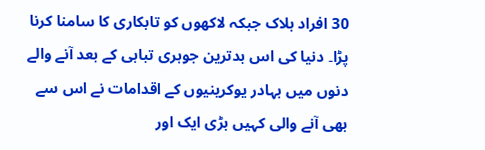30 افراد ہلاک جبکہ لاکھوں کو تابکاری کا سامنا کرنا پڑا۔ دنیا کی اس بدترین جوہری تباہی کے بعد آنے والے دنوں میں بہادر یوکرینیوں کے اقدامات نے اس سے بھی آنے والی کہیں بڑی ایک اور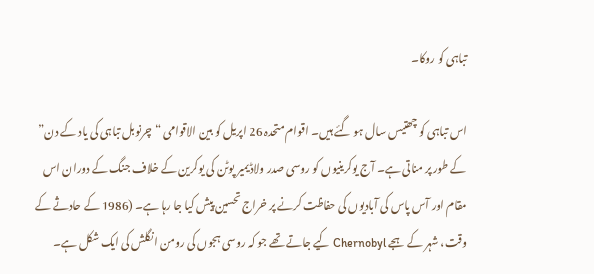تباہی کو روکا۔

اس تباہی کو چھتیس سال ہو گئے ہیں۔ اقوام متحدہ 26 اپریل کو بین الاقوامی “چرنوبل تباہی کی یاد کے دن” کے طور پر مناتی ہے۔ آج یوکرینیوں کو روسی صدر ولاڈیمیر پوٹن کی یوکرین کے خلاف جنگ کے دوران اس مقام اور آس پاس کی آبادیوں کی حفاظت کرنے پر خراج تحسین پیش کیا جا رہا ہے۔ (1986 کے حادثے کے وقت، شہر کے ہجے Chernobyl کیے جاتے تھے جو کہ روسی ہجوں کی رومن انگلش کی ایک شکل ہے۔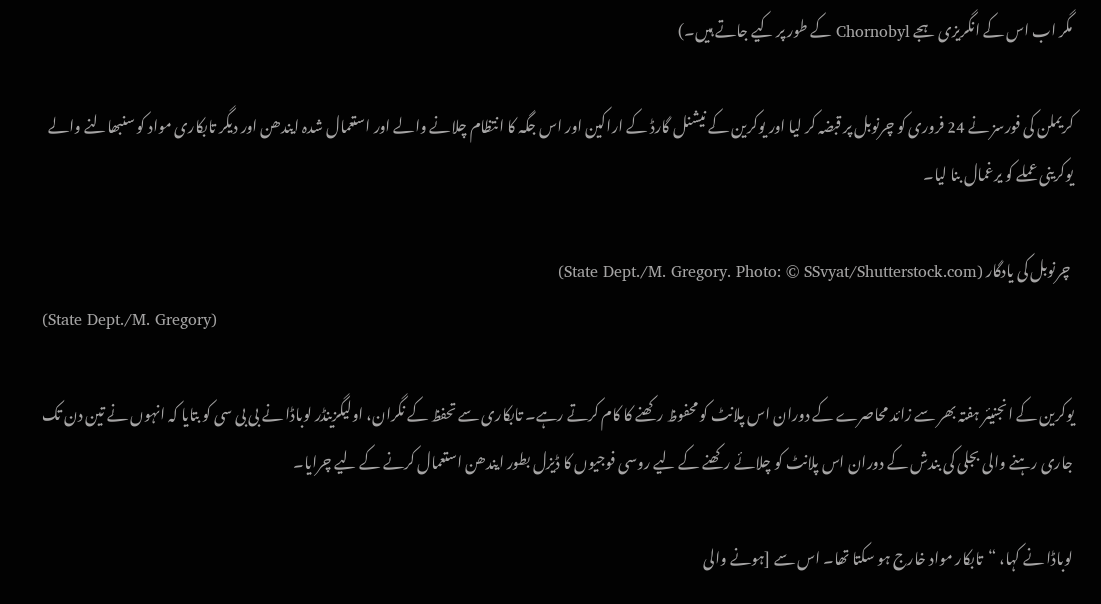مگر اب اس کے انگریزی ہجے Chornobyl کے طور پر کیے جاتے ہیں۔)

کریملن کی فورسز نے 24 فروری کو چرنوبل پر قبضہ کر لیا اور یوکرین کے نیشنل گارڈ کے اراکین اور اس جگہ کا انتظام چلانے والے اور استعمال شدہ ایندھن اور دیگر تابکاری مواد کو سنبھالنے والے یوکرینی عملے کو یرغمال بنا لیا۔

 چرنوبل کی یادگار (State Dept./M. Gregory. Photo: © SSvyat/Shutterstock.com)
(State Dept./M. Gregory)

یوکرین کے انجنیئر ہفتہ بھر سے زائد محاصرے کے دوران اس پلانٹ کو محفوظ رکھنے کا کام کرتے رہے۔ تابکاری سے تحفظ کے نگران، اولیگزینڈر لوباڈا نے بی بی سی کو بتایا کہ انہوں نے تین دن تک جاری رہنے والی بجلی کی بندش کے دوران اس پلانٹ کو چلائے رکھنے کے لیے روسی فوجیوں کا ڈیزل بطور ایندھن استعمال کرنے کے لیے چرایا۔

لوباڈا نے کہا، “تابکار مواد خارج ہو سکتا تھا۔ اس سے [ہونے والی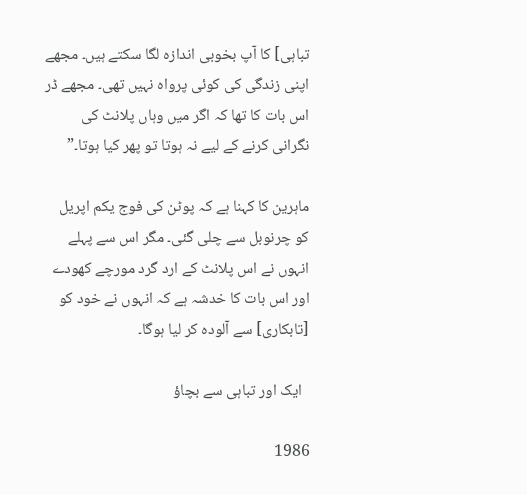تباہی] کا آپ بخوبی اندازہ لگا سکتے ہیں۔ مجھے اپنی زندگی کی کوئی پرواہ نہیں تھی۔ مجھے ڈر اس بات کا تھا کہ اگر میں وہاں پلانٹ کی نگرانی کرنے کے لیے نہ ہوتا تو پھر کیا ہوتا۔”

ماہرین کا کہنا ہے کہ پوٹن کی فوج یکم اپریل کو چرنوبل سے چلی گئی۔ مگر اس سے پہلے انہوں نے اس پلانٹ کے ارد گرد مورچے کھودے اور اس بات کا خدشہ ہے کہ انہوں نے خود کو [تابکاری] سے آلودہ کر لیا ہوگا۔

  ایک اور تباہی سے بچاؤ

1986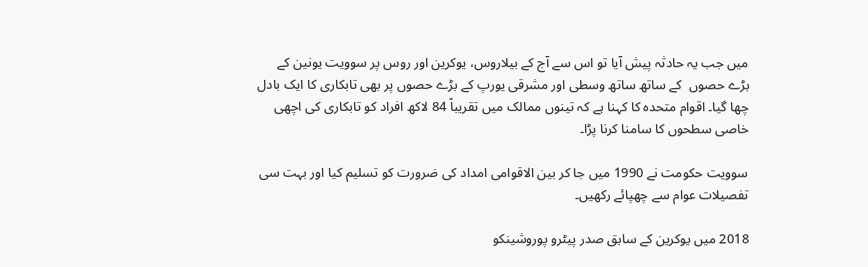میں جب یہ حادثہ پیش آیا تو اس سے آج کے بیلاروس، یوکرین اور روس پر سوویت یونین کے بڑے حصوں  کے ساتھ ساتھ وسطی اور مشرقی یورپ کے بڑے حصوں پر بھی تابکاری کا ایک بادل چھا گیا۔ اقوام متحدہ کا کہنا ہے کہ تینوں ممالک میں تقریباً 84 لاکھ افراد کو تابکاری کی اچھی خاصی سطحوں کا سامنا کرنا پڑا۔

سوویت حکومت نے 1990 میں جا کر بین الاقوامی امداد کی ضرورت کو تسلیم کیا اور بہت سی تفصیلات عوام سے چھپائے رکھیں۔

2018 میں یوکرین کے سابق صدر پیٹرو پوروشینکو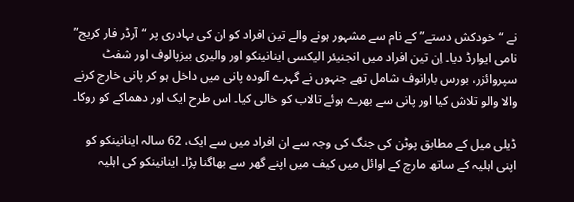نے “خودکش دستے” کے نام سے مشہور ہونے والے تین افراد کو ان کی بہادری پر “آرڈر فار کریج” نامی ایوارڈ دیا۔ اِن تین افراد میں انجنیئر الیکسی اینانینکو اور والیری بیزپالوف اور شفٹ سپروائزر، بورس بارانوف شامل تھے جنہوں نے گہرے آلودہ پانی میں داخل ہو کر پانی خارج کرنے والا والو تلاش کیا اور پانی سے بھرے ہوئے تالاب کو خالی کیا۔ اس طرح ایک اور دھماکے کو روکا۔

ڈیلی میل کے مطابق پوٹن کی جنگ کی وجہ سے ان افراد میں سے ایک، 62 سالہ اینانینکو کو اپنی اہلیہ کے ساتھ مارچ کے اوائل میں کیف میں اپنے گھر سے بھاگنا پڑا۔ اینانینکو کی اہلیہ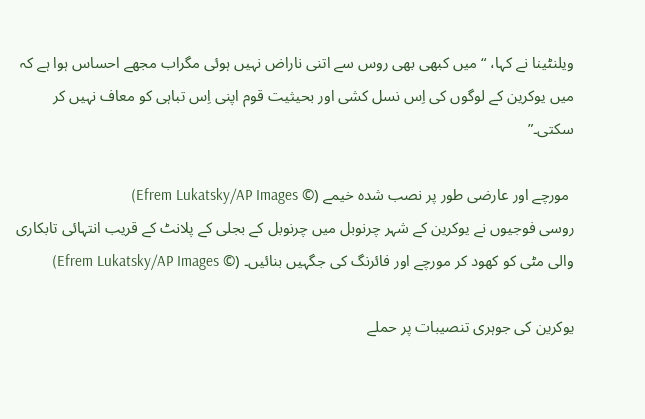ویلنٹینا نے کہا، “میں کبھی بھی روس سے اتنی ناراض نہیں ہوئی مگراب مجھے احساس ہوا ہے کہ میں یوکرین کے لوگوں کی اِس نسل کشی اور بحیثیت قوم اپنی اِس تباہی کو معاف نہیں کر سکتی۔”

 مورچے اور عارضی طور پر نصب شدہ خیمے (© Efrem Lukatsky/AP Images)
روسی فوجیوں نے یوکرین کے شہر چرنوبل میں چرنوبل کے بجلی کے پلانٹ کے قریب انتہائی تابکاری والی مٹی کو کھود کر مورچے اور فائرنگ کی جگہیں بنائیں۔ (© Efrem Lukatsky/AP Images)

یوکرین کی جوہری تنصیبات پر حملے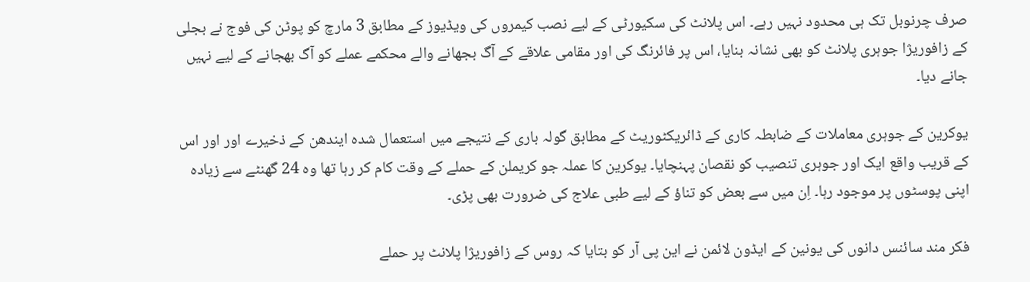صرف چرنوبل تک ہی محدود نہیں رہے۔ اس پلانٹ کی سکیورٹی کے لیے نصب کیمروں کی ویڈیوز کے مطابق 3 مارچ کو پوٹن کی فوج نے بجلی کے زافوریژا جوہری پلانٹ کو بھی نشانہ بنایا، اس پر فائرنگ کی اور مقامی علاقے کے آگ بجھانے والے محکمے عملے کو آگ بھجانے کے لیے نہیں جانے دیا۔

یوکرین کے جوہری معاملات کے ضابطہ کاری کے ڈائریکٹوریٹ کے مطابق گولہ باری کے نتیجے میں استعمال شدہ ایندھن کے ذخیرے اور اور اس کے قریب واقع ایک اور جوہری تنصیب کو نقصان پہنچایا۔ یوکرین کا عملہ جو کریملن کے حملے کے وقت کام کر رہا تھا وہ 24 گھنٹے سے زیادہ اپنی پوسٹوں پر موجود رہا۔ اِن میں سے بعض کو تناؤ کے لیے طبی علاج کی ضرورت بھی پڑی۔

فکر مند سائنس دانوں کی یونین کے ایڈون لائمن نے این پی آر کو بتایا کہ روس کے زافوریژا پلانٹ پر حملے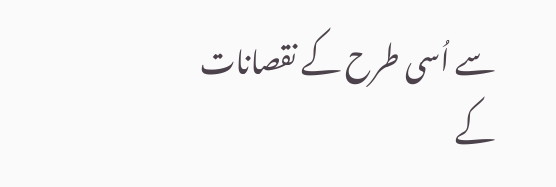سے اُسی طرح کے نقصانات کے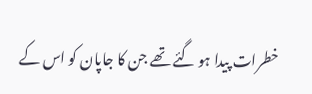خطرات پیدا ہو گئے تھے جن کا جاپان کو اس کے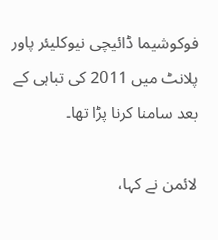فوکوشیما ڈائیچی نیوکلیئر پاور پلانٹ میں 2011 کی تباہی کے بعد سامنا کرنا پڑا تھا۔

لائمن نے کہا،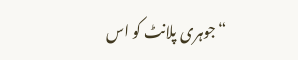“جوہری پلانٹ کو اس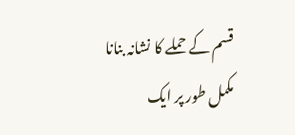قسم کے حملے کا نشانہ بنانا مکمل طور پر ایک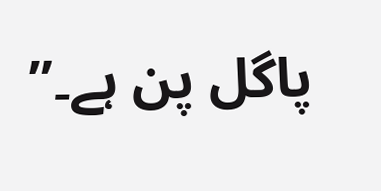پاگل پن ہے۔”